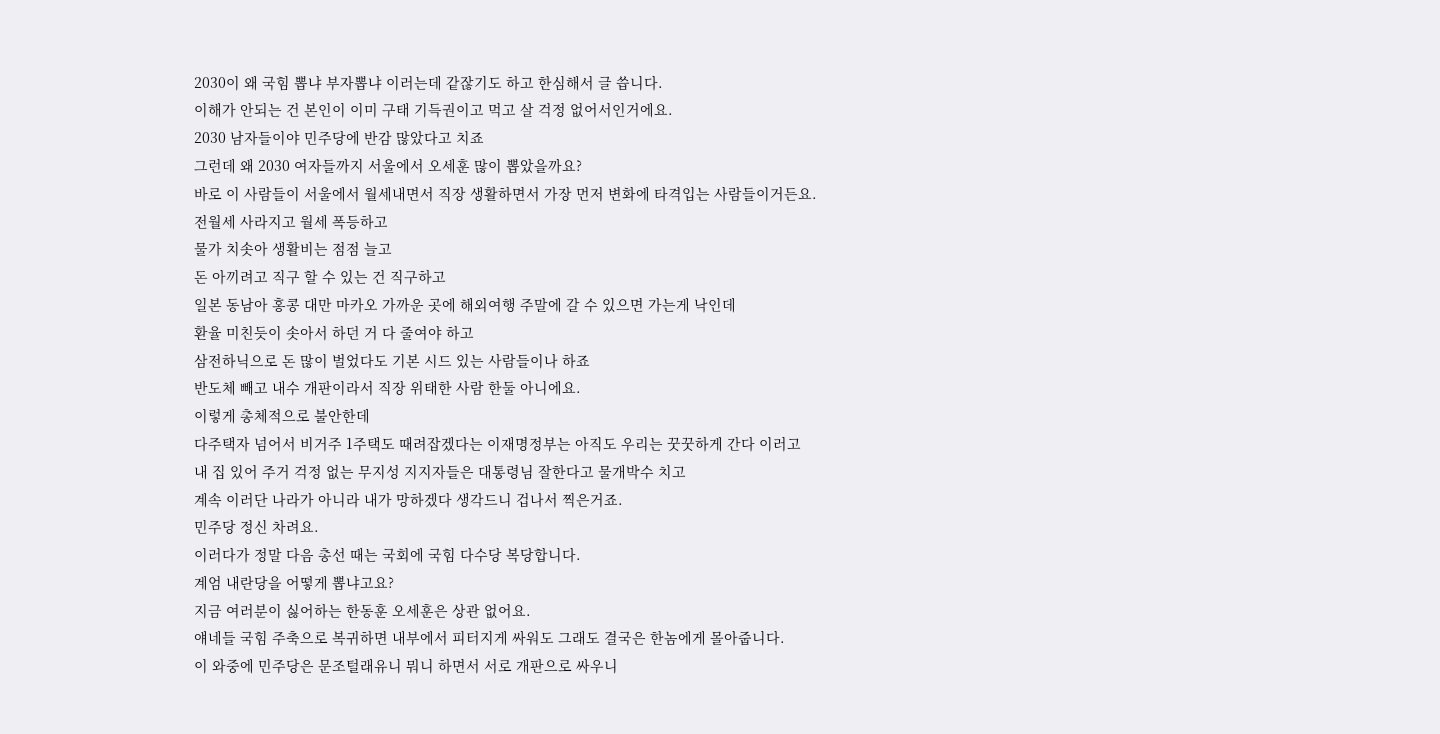2030이 왜 국힘 뽑냐 부자뽑냐 이러는데 같잖기도 하고 한심해서 글 씁니다.
이해가 안되는 건 본인이 이미 구태 기득권이고 먹고 살 걱정 없어서인거에요.
2030 남자들이야 민주당에 반감 많았다고 치죠
그런데 왜 2030 여자들까지 서울에서 오세훈 많이 뽑았을까요?
바로 이 사람들이 서울에서 월세내면서 직장 생활하면서 가장 먼저 변화에 타격입는 사람들이거든요.
전월세 사라지고 월세 폭등하고
물가 치솟아 생활비는 점점 늘고
돈 아끼려고 직구 할 수 있는 건 직구하고
일본 동남아 홍콩 대만 마카오 가까운 곳에 해외여행 주말에 갈 수 있으면 가는게 낙인데
환율 미친듯이 솟아서 하던 거 다 줄여야 하고
삼전하닉으로 돈 많이 벌었다도 기본 시드 있는 사람들이나 하죠
반도체 빼고 내수 개판이라서 직장 위태한 사람 한둘 아니에요.
이렇게 총체적으로 불안한데
다주택자 넘어서 비거주 1주택도 때려잡겠다는 이재명정부는 아직도 우리는 꿋꿋하게 간다 이러고
내 집 있어 주거 걱정 없는 무지성 지지자들은 대통령님 잘한다고 물개박수 치고
계속 이러단 나라가 아니라 내가 망하겠다 생각드니 겁나서 찍은거죠.
민주당 정신 차려요.
이러다가 정말 다음 총선 때는 국회에 국힘 다수당 복당합니다.
계엄 내란당을 어떻게 뽑냐고요?
지금 여러분이 싫어하는 한동훈 오세훈은 상관 없어요.
얘네들 국힘 주축으로 복귀하면 내부에서 피터지게 싸워도 그래도 결국은 한놈에게 몰아줍니다.
이 와중에 민주당은 문조털래유니 뭐니 하면서 서로 개판으로 싸우니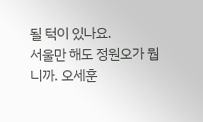될 턱이 있나요.
서울만 해도 정원오가 뭡니까. 오세훈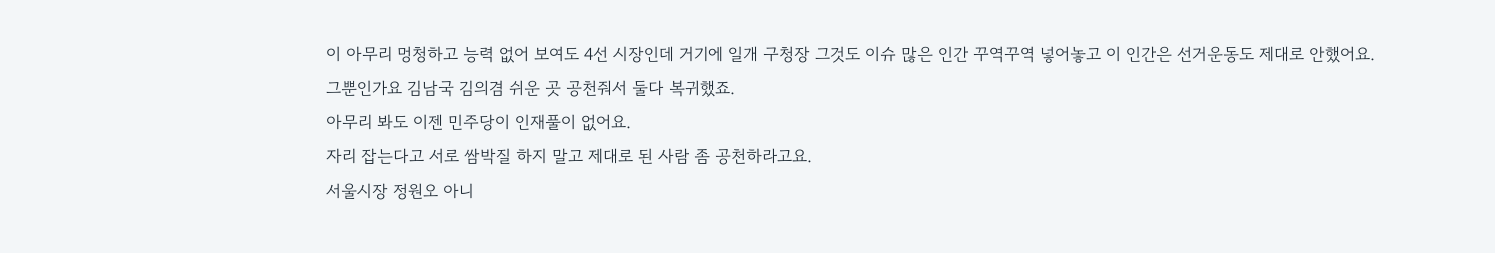이 아무리 멍청하고 능력 없어 보여도 4선 시장인데 거기에 일개 구청장 그것도 이슈 많은 인간 꾸역꾸역 넣어놓고 이 인간은 선거운동도 제대로 안했어요.
그뿐인가요 김남국 김의겸 쉬운 곳 공천줘서 둘다 복귀했죠.
아무리 봐도 이젠 민주당이 인재풀이 없어요.
자리 잡는다고 서로 쌈박질 하지 말고 제대로 된 사람 좀 공천하라고요.
서울시장 정원오 아니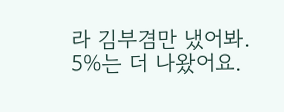라 김부겸만 냈어봐. 5%는 더 나왔어요.